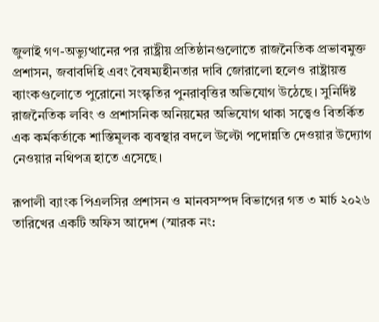জুলাই গণ-অভ্যুত্থানের পর রাষ্ট্রীয় প্রতিষ্ঠানগুলোতে রাজনৈতিক প্রভাবমুক্ত প্রশাসন, জবাবদিহি এবং বৈষম্যহীনতার দাবি জোরালো হলেও রাষ্ট্রায়ত্ত ব্যাংকগুলোতে পুরোনো সংস্কৃতির পুনরাবৃত্তির অভিযোগ উঠেছে। সুনির্দিষ্ট রাজনৈতিক লবিং ও প্রশাসনিক অনিয়মের অভিযোগ থাকা সত্ত্বেও বিতর্কিত এক কর্মকর্তাকে শাস্তিমূলক ব্যবস্থার বদলে উল্টো পদোন্নতি দেওয়ার উদ্যোগ নেওয়ার নথিপত্র হাতে এসেছে।

রূপালী ব্যাংক পিএলসির প্রশাসন ও মানবসম্পদ বিভাগের গত ৩ মার্চ ২০২৬ তারিখের একটি অফিস আদেশ (স্মারক নং: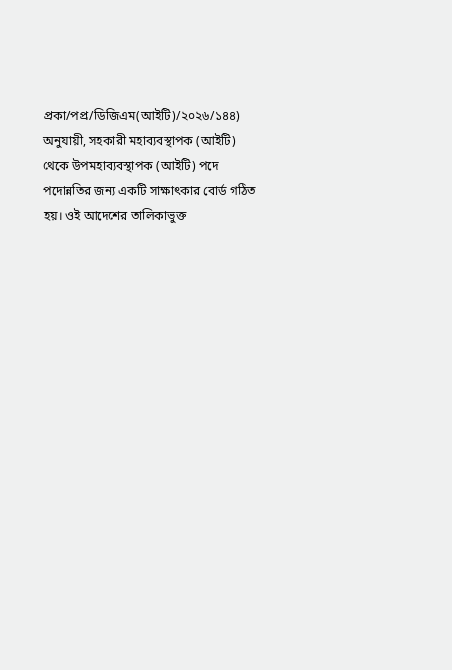প্রকা/পপ্র/ডিজিএম(আইটি)/২০২৬/১৪৪) অনুযায়ী, সহকারী মহাব্যবস্থাপক (আইটি) থেকে উপমহাব্যবস্থাপক (আইটি) পদে পদোন্নতির জন্য একটি সাক্ষাৎকার বোর্ড গঠিত হয়। ওই আদেশের তালিকাভুক্ত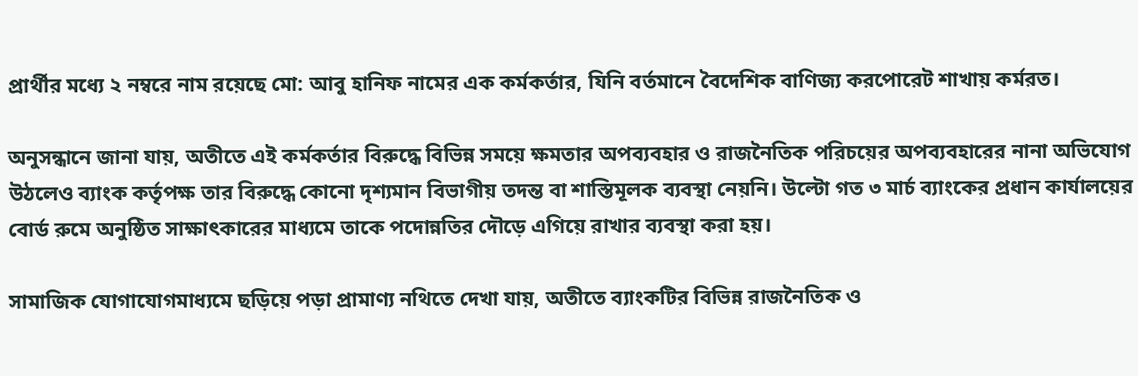প্রার্থীর মধ্যে ২ নম্বরে নাম রয়েছে মো: আবু হানিফ নামের এক কর্মকর্তার, যিনি বর্তমানে বৈদেশিক বাণিজ্য করপোরেট শাখায় কর্মরত।

অনুসন্ধানে জানা যায়, অতীতে এই কর্মকর্তার বিরুদ্ধে বিভিন্ন সময়ে ক্ষমতার অপব্যবহার ও রাজনৈতিক পরিচয়ের অপব্যবহারের নানা অভিযোগ উঠলেও ব্যাংক কর্তৃপক্ষ তার বিরুদ্ধে কোনো দৃশ্যমান বিভাগীয় তদন্ত বা শাস্তিমূলক ব্যবস্থা নেয়নি। উল্টো গত ৩ মার্চ ব্যাংকের প্রধান কার্যালয়ের বোর্ড রুমে অনুষ্ঠিত সাক্ষাৎকারের মাধ্যমে তাকে পদোন্নতির দৌড়ে এগিয়ে রাখার ব্যবস্থা করা হয়।

সামাজিক যোগাযোগমাধ্যমে ছড়িয়ে পড়া প্রামাণ্য নথিতে দেখা যায়, অতীতে ব্যাংকটির বিভিন্ন রাজনৈতিক ও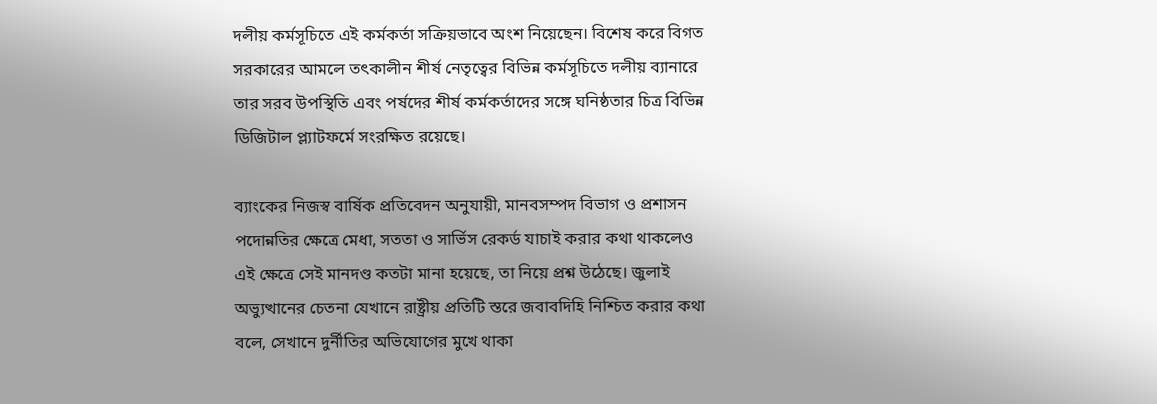দলীয় কর্মসূচিতে এই কর্মকর্তা সক্রিয়ভাবে অংশ নিয়েছেন। বিশেষ করে বিগত সরকারের আমলে তৎকালীন শীর্ষ নেতৃত্বের বিভিন্ন কর্মসূচিতে দলীয় ব্যানারে তার সরব উপস্থিতি এবং পর্ষদের শীর্ষ কর্মকর্তাদের সঙ্গে ঘনিষ্ঠতার চিত্র বিভিন্ন ডিজিটাল প্ল্যাটফর্মে সংরক্ষিত রয়েছে।

ব্যাংকের নিজস্ব বার্ষিক প্রতিবেদন অনুযায়ী, মানবসম্পদ বিভাগ ও প্রশাসন পদোন্নতির ক্ষেত্রে মেধা, সততা ও সার্ভিস রেকর্ড যাচাই করার কথা থাকলেও এই ক্ষেত্রে সেই মানদণ্ড কতটা মানা হয়েছে, তা নিয়ে প্রশ্ন উঠেছে। জুলাই অভ্যুত্থানের চেতনা যেখানে রাষ্ট্রীয় প্রতিটি স্তরে জবাবদিহি নিশ্চিত করার কথা বলে, সেখানে দুর্নীতির অভিযোগের মুখে থাকা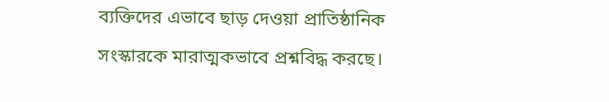ব্যক্তিদের এভাবে ছাড় দেওয়া প্রাতিষ্ঠানিক সংস্কারকে মারাত্মকভাবে প্রশ্নবিদ্ধ করছে।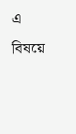এ বিষয়ে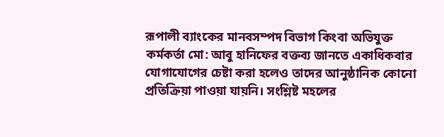রূপালী ব্যাংকের মানবসম্পদ বিভাগ কিংবা অভিযুক্ত কর্মকর্তা মো: আবু হানিফের বক্তব্য জানতে একাধিকবার যোগাযোগের চেষ্টা করা হলেও তাদের আনুষ্ঠানিক কোনো প্রতিক্রিয়া পাওয়া যায়নি। সংশ্লিষ্ট মহলের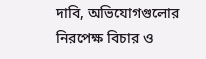দাবি, অভিযোগগুলোর নিরপেক্ষ বিচার ও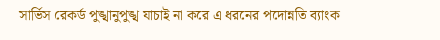সার্ভিস রেকর্ড পুঙ্খানুপুঙ্খ যাচাই না করে এ ধরনের পদোন্নতি ব্যাংক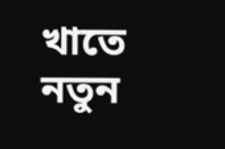খাতে নতুন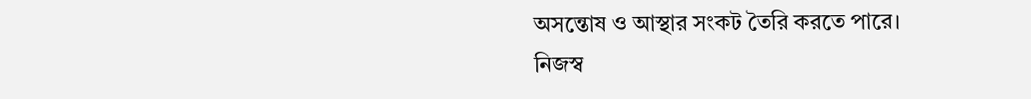অসন্তোষ ও আস্থার সংকট তৈরি করতে পারে।
নিজস্ব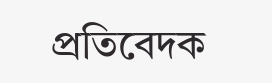প্রতিবেদক